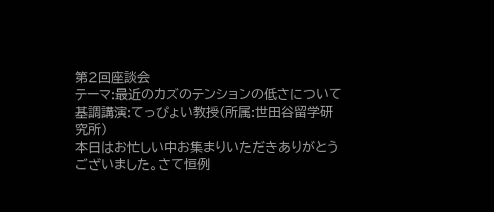第2回座談会
テーマ:最近のカズのテンションの低さについて
基調講演:てっぴょい教授(所属:世田谷留学研究所)
本日はお忙しい中お集まりいただきありがとうございました。さて恒例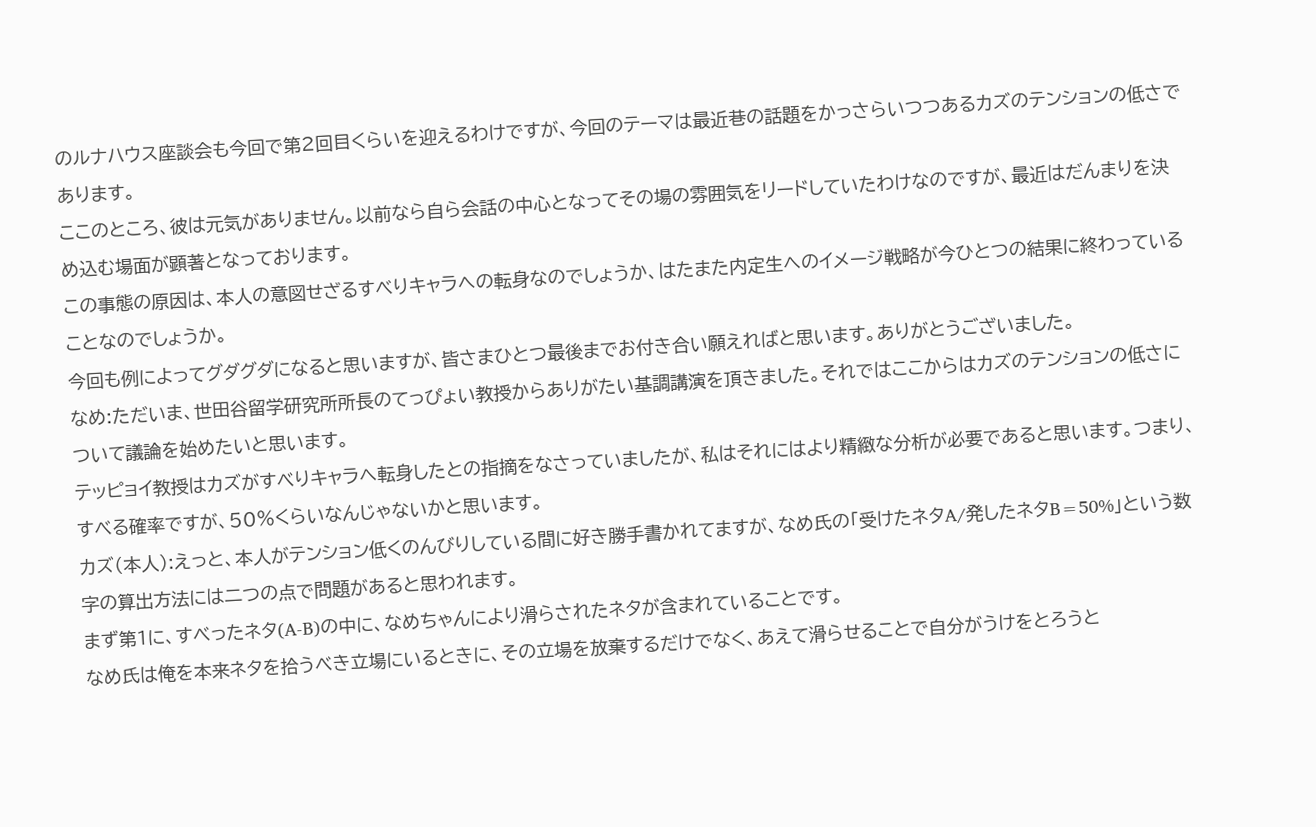のルナハウス座談会も今回で第2回目くらいを迎えるわけですが、今回のテーマは最近巷の話題をかっさらいつつあるカズのテンションの低さであります。
ここのところ、彼は元気がありません。以前なら自ら会話の中心となってその場の雰囲気をリードしていたわけなのですが、最近はだんまりを決め込む場面が顕著となっております。
この事態の原因は、本人の意図せざるすべりキャラへの転身なのでしょうか、はたまた内定生へのイメージ戦略が今ひとつの結果に終わっていることなのでしょうか。
今回も例によってグダグダになると思いますが、皆さまひとつ最後までお付き合い願えればと思います。ありがとうございました。
なめ:ただいま、世田谷留学研究所所長のてっぴょい教授からありがたい基調講演を頂きました。それではここからはカズのテンションの低さについて議論を始めたいと思います。
テッピョイ教授はカズがすべりキャラへ転身したとの指摘をなさっていましたが、私はそれにはより精緻な分析が必要であると思います。つまり、すべる確率ですが、50%くらいなんじゃないかと思います。
カズ(本人):えっと、本人がテンション低くのんびりしている間に好き勝手書かれてますが、なめ氏の「受けたネタA/発したネタB=50%」という数字の算出方法には二つの点で問題があると思われます。
まず第1に、すべったネタ(A-B)の中に、なめちゃんにより滑らされたネタが含まれていることです。
なめ氏は俺を本来ネタを拾うべき立場にいるときに、その立場を放棄するだけでなく、あえて滑らせることで自分がうけをとろうと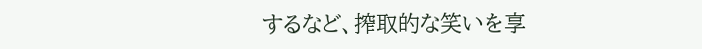するなど、搾取的な笑いを享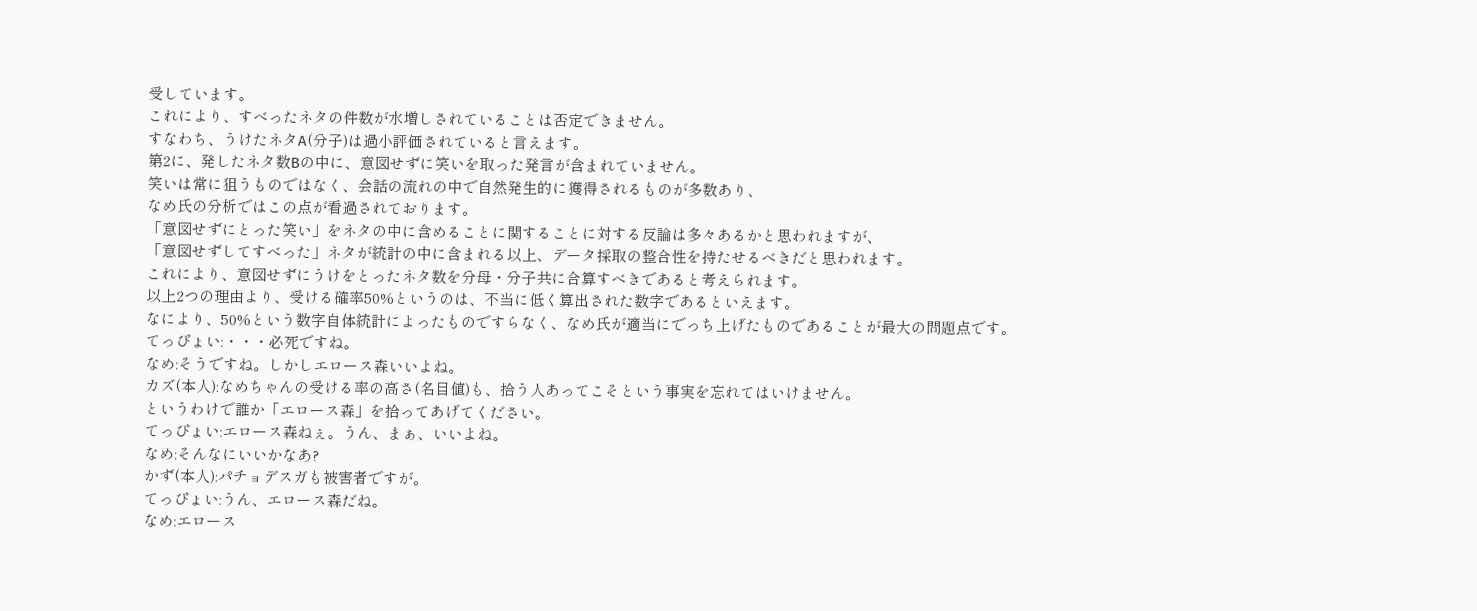受しています。
これにより、すべったネタの件数が水増しされていることは否定できません。
すなわち、うけたネタA(分子)は過小評価されていると言えます。
第2に、発したネタ数Bの中に、意図せずに笑いを取った発言が含まれていません。
笑いは常に狙うものではなく、会話の流れの中で自然発生的に獲得されるものが多数あり、
なめ氏の分析ではこの点が看過されております。
「意図せずにとった笑い」をネタの中に含めることに関することに対する反論は多々あるかと思われますが、
「意図せずしてすべった」ネタが統計の中に含まれる以上、データ採取の整合性を持たせるべきだと思われます。
これにより、意図せずにうけをとったネタ数を分母・分子共に合算すべきであると考えられます。
以上2つの理由より、受ける確率50%というのは、不当に低く算出された数字であるといえます。
なにより、50%という数字自体統計によったものですらなく、なめ氏が適当にでっち上げたものであることが最大の問題点です。
てっぴょい:・・・必死ですね。
なめ:そうですね。しかしエロース森いいよね。
カズ(本人):なめちゃんの受ける率の高さ(名目値)も、拾う人あってこそという事実を忘れてはいけません。
というわけで誰か「エロース森」を拾ってあげてください。
てっぴょい:エロース森ねぇ。うん、まぁ、いいよね。
なめ:そんなにいいかなあ?
かず(本人):パチョデスガも被害者ですが。
てっぴょい:うん、エロース森だね。
なめ:エロース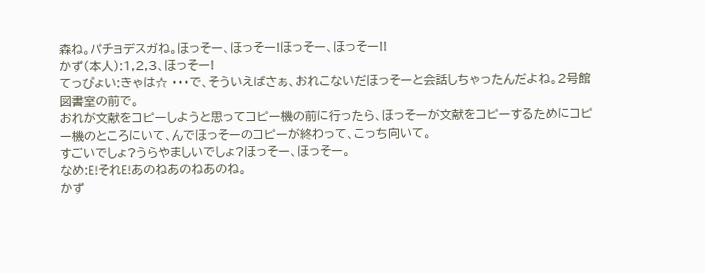森ね。パチョデスガね。ほっそー、ほっそー!ほっそー、ほっそー!!
かず(本人):1,2,3、ほっそー!
てっぴょい:きゃは☆ ・・・で、そういえばさぁ、おれこないだほっそーと会話しちゃったんだよね。2号館図書室の前で。
おれが文献をコピーしようと思ってコピー機の前に行ったら、ほっそーが文献をコピーするためにコピー機のところにいて、んでほっそーのコピーが終わって、こっち向いて。
すごいでしょ?うらやましいでしょ?ほっそー、ほっそー。
なめ:E!それE!あのねあのねあのね。
かず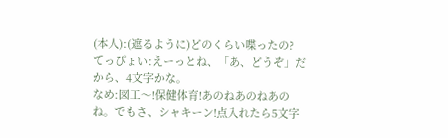(本人):(遮るように)どのくらい喋ったの?
てっぴょい:えーっとね、「あ、どうぞ」だから、4文字かな。
なめ:図工〜!保健体育!あのねあのねあのね。でもさ、シャキーン!点入れたら5文字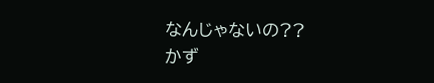なんじゃないの??
かず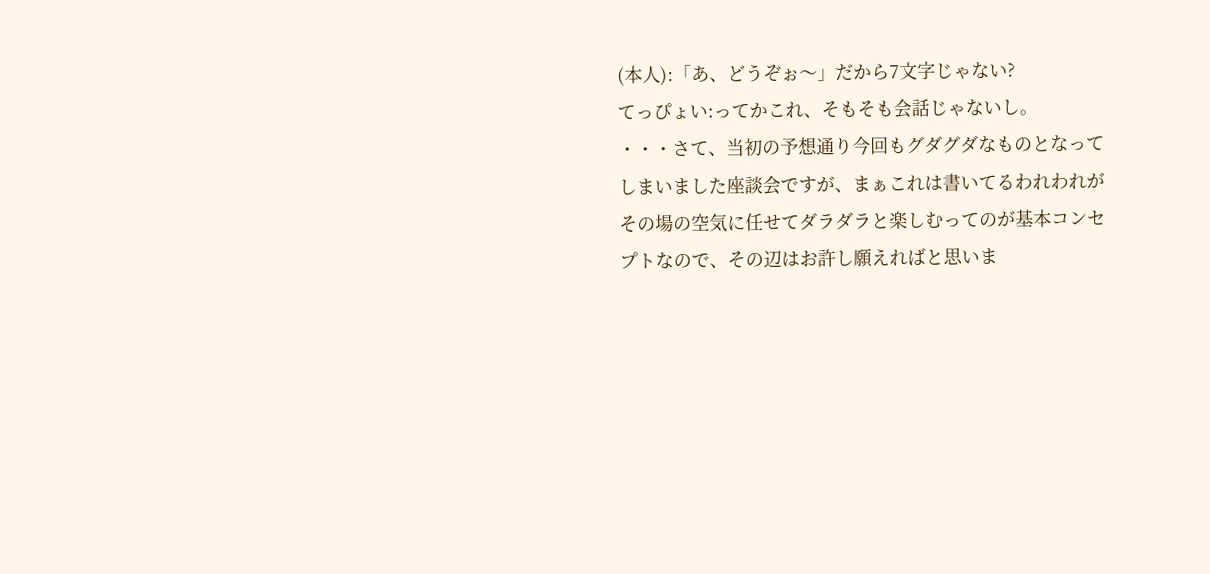(本人):「あ、どうぞぉ〜」だから7文字じゃない?
てっぴょい:ってかこれ、そもそも会話じゃないし。
・・・さて、当初の予想通り今回もグダグダなものとなってしまいました座談会ですが、まぁこれは書いてるわれわれがその場の空気に任せてダラダラと楽しむってのが基本コンセプトなので、その辺はお許し願えればと思いま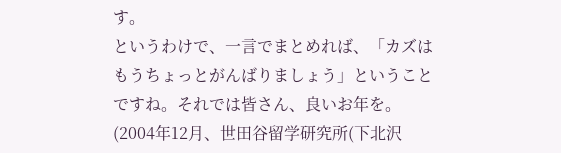す。
というわけで、一言でまとめれば、「カズはもうちょっとがんばりましょう」ということですね。それでは皆さん、良いお年を。
(2004年12月、世田谷留学研究所(下北沢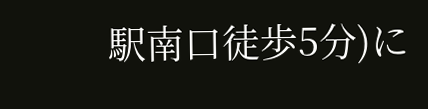駅南口徒歩5分)に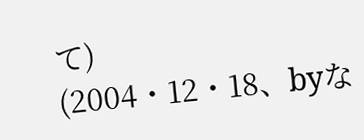て)
(2004・12・18、byな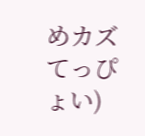めカズてっぴょい)